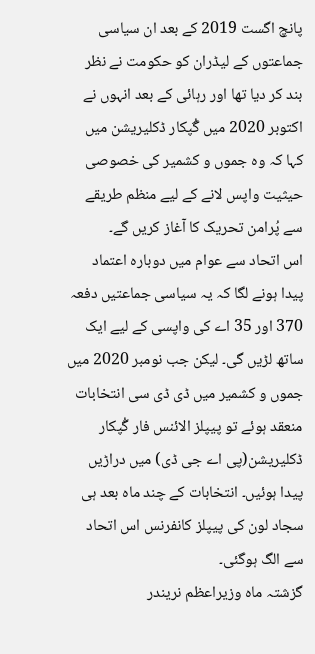پانچ اگست 2019 کے بعد ان سیاسی جماعتوں کے لیڈران کو حکومت نے نظر بند کر دیا تھا اور رہائی کے بعد انہوں نے اکتوبر 2020 میں گُپکار ڈکلیریشن میں کہا کہ وہ جموں و کشمیر کی خصوصی حیثیت واپس لانے کے لیے منظم طریقے سے پُرامن تحریک کا آغاز کریں گے۔
اس اتحاد سے عوام میں دوبارہ اعتماد پیدا ہونے لگا کہ یہ سیاسی جماعتیں دفعہ 370 اور 35 اے کی واپسی کے لیے ایک ساتھ لڑیں گی۔ لیکن جب نومبر 2020 میں جموں و کشمیر میں ڈی ڈی سی انتخابات منعقد ہوئے تو پیپلز الائنس فار گُپکار ڈکلیریشن(پی اے جی ڈی) میں دراڑیں پیدا ہوئیں۔ انتخابات کے چند ماہ بعد ہی سجاد لون کی پیپلز کانفرنس اس اتحاد سے الگ ہوگئی۔
گزشتہ ماہ وزیراعظم نریندر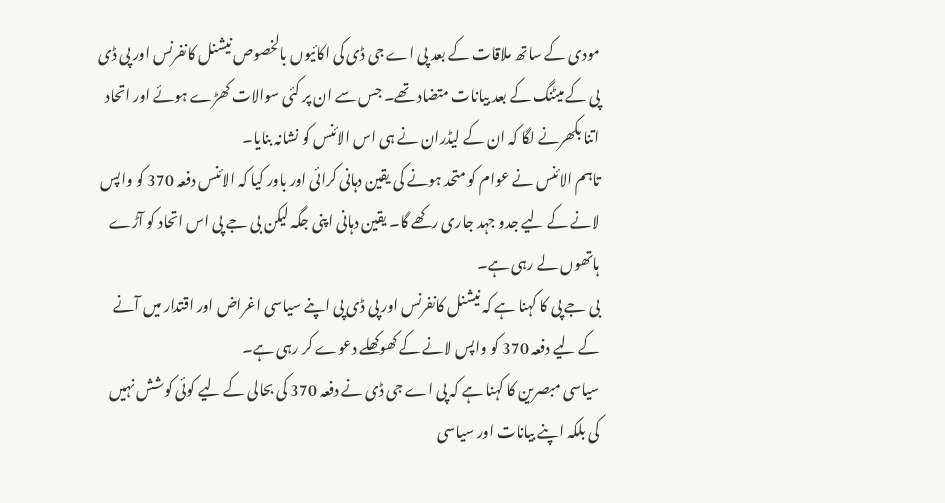مودی کے ساتھ ملاقات کے بعد پی اے جی ڈی کی اکائیوں بالخصوص نیشنل کانفرنس اور پی ڈی پی کے میٹنگ کے بعد بیانات متضاد تھے۔ جس سے ان پر کئی سوالات کھڑے ہوئے اور اتحاد اتنا بکھرنے لگا کہ ان کے لیڈران نے ہی اس الائنس کو نشانہ بنایا۔
تاہم الائنس نے عوام کو متحد ہونے کی یقین دہانی کرائی اور باور کیا کہ الائنس دفعہ 370 کو واپس لانے کے لیے جدو جہد جاری رکھے گا۔ یقین دہانی اپنی جگہ لیکن بی جے پی اس اتحاد کو آڑے ہاتھوں لے رہی ہے۔
بی جے پی کا کہنا ہے کہ نیشنل کانفرنس اور پی ڈی پی اپنے سیاسی اغراض اور اقتدار میں آنے کے لیے دفعہ 370 کو واپس لانے کے کھوکھلے دعوے کر رہی ہے۔
سیاسی مبصرین کا کہنا ہے کہ پی اے جی ڈی نے دفعہ 370 کی بحالی کے لیے کوئی کوشش نہیں کی بلکہ اپنے بیانات اور سیاسی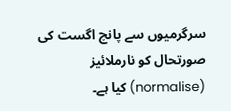سرگرمیوں سے پانچ اگست کی صورتحال کو نارملائیز (normalise) کیا ہے۔